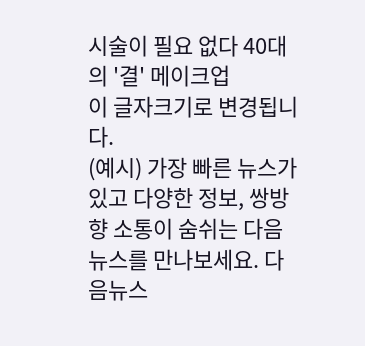시술이 필요 없다 40대의 '결' 메이크업
이 글자크기로 변경됩니다.
(예시) 가장 빠른 뉴스가 있고 다양한 정보, 쌍방향 소통이 숨쉬는 다음뉴스를 만나보세요. 다음뉴스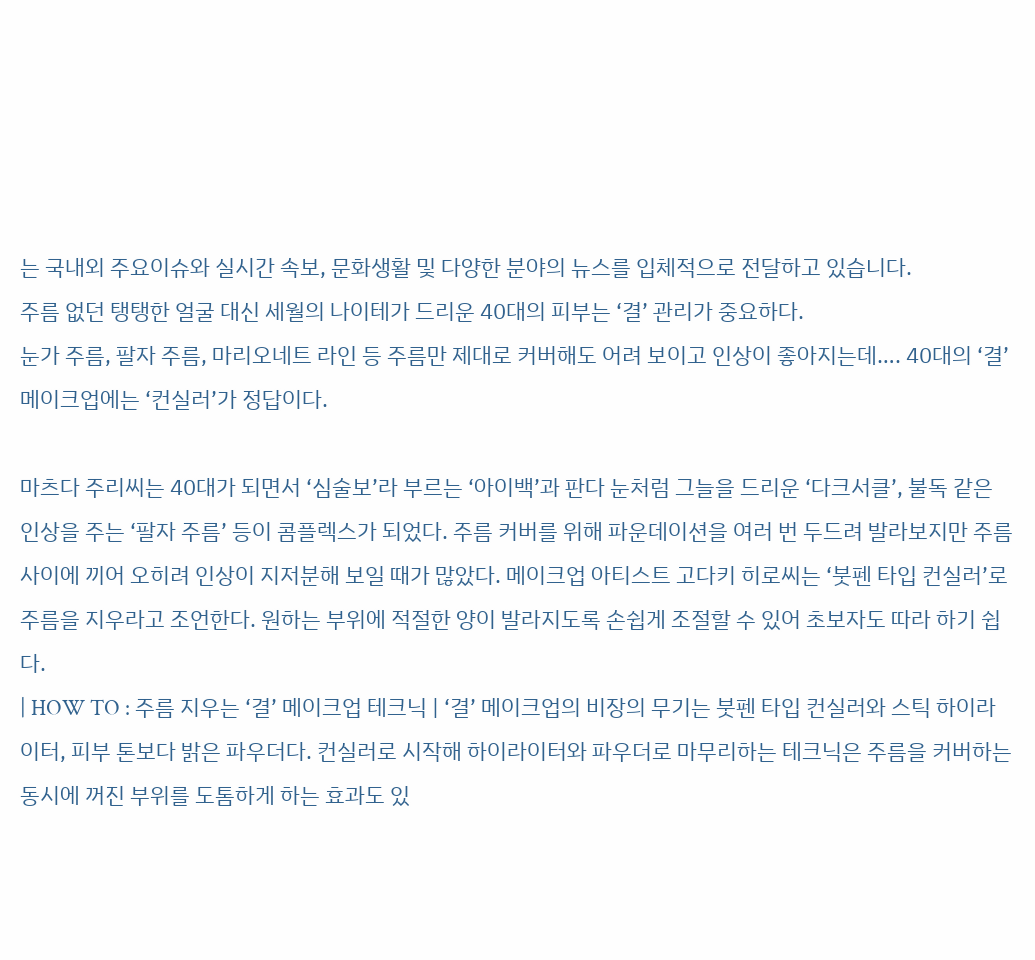는 국내외 주요이슈와 실시간 속보, 문화생활 및 다양한 분야의 뉴스를 입체적으로 전달하고 있습니다.
주름 없던 탱탱한 얼굴 대신 세월의 나이테가 드리운 40대의 피부는 ‘결’ 관리가 중요하다.
눈가 주름, 팔자 주름, 마리오네트 라인 등 주름만 제대로 커버해도 어려 보이고 인상이 좋아지는데…. 40대의 ‘결’ 메이크업에는 ‘컨실러’가 정답이다.

마츠다 주리씨는 40대가 되면서 ‘심술보’라 부르는 ‘아이백’과 판다 눈처럼 그늘을 드리운 ‘다크서클’, 불독 같은 인상을 주는 ‘팔자 주름’ 등이 콤플렉스가 되었다. 주름 커버를 위해 파운데이션을 여러 번 두드려 발라보지만 주름 사이에 끼어 오히려 인상이 지저분해 보일 때가 많았다. 메이크업 아티스트 고다키 히로씨는 ‘붓펜 타입 컨실러’로 주름을 지우라고 조언한다. 원하는 부위에 적절한 양이 발라지도록 손쉽게 조절할 수 있어 초보자도 따라 하기 쉽다.
| HOW TO : 주름 지우는 ‘결’ 메이크업 테크닉 | ‘결’ 메이크업의 비장의 무기는 붓펜 타입 컨실러와 스틱 하이라이터, 피부 톤보다 밝은 파우더다. 컨실러로 시작해 하이라이터와 파우더로 마무리하는 테크닉은 주름을 커버하는 동시에 꺼진 부위를 도톰하게 하는 효과도 있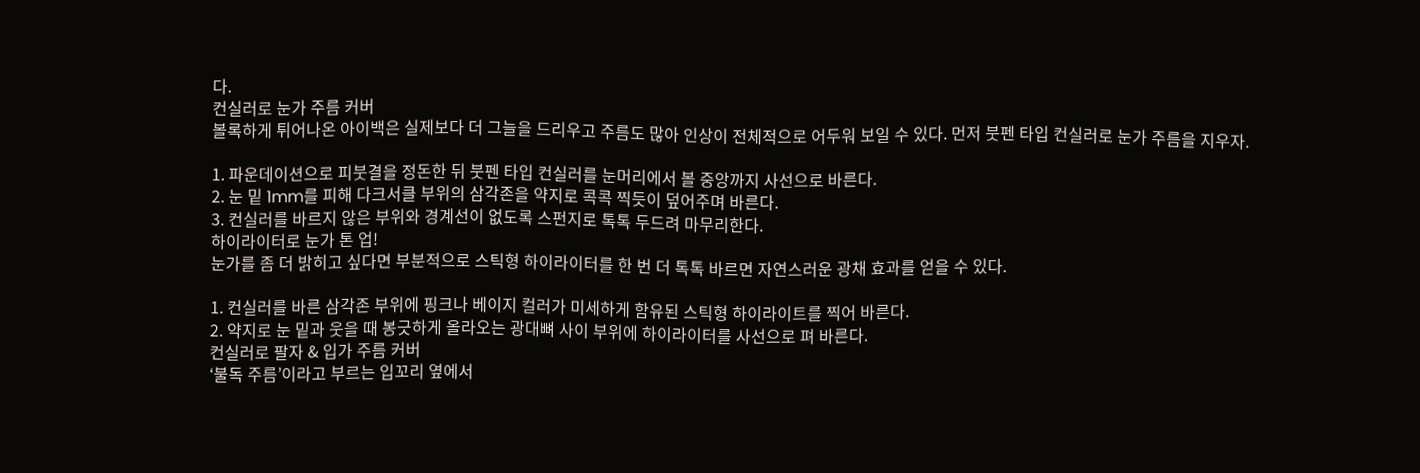다.
컨실러로 눈가 주름 커버
볼록하게 튀어나온 아이백은 실제보다 더 그늘을 드리우고 주름도 많아 인상이 전체적으로 어두워 보일 수 있다. 먼저 붓펜 타입 컨실러로 눈가 주름을 지우자.

1. 파운데이션으로 피붓결을 정돈한 뒤 붓펜 타입 컨실러를 눈머리에서 볼 중앙까지 사선으로 바른다.
2. 눈 밑 1mm를 피해 다크서클 부위의 삼각존을 약지로 콕콕 찍듯이 덮어주며 바른다.
3. 컨실러를 바르지 않은 부위와 경계선이 없도록 스펀지로 톡톡 두드려 마무리한다.
하이라이터로 눈가 톤 업!
눈가를 좀 더 밝히고 싶다면 부분적으로 스틱형 하이라이터를 한 번 더 톡톡 바르면 자연스러운 광채 효과를 얻을 수 있다.

1. 컨실러를 바른 삼각존 부위에 핑크나 베이지 컬러가 미세하게 함유된 스틱형 하이라이트를 찍어 바른다.
2. 약지로 눈 밑과 웃을 때 봉긋하게 올라오는 광대뼈 사이 부위에 하이라이터를 사선으로 펴 바른다.
컨실러로 팔자 & 입가 주름 커버
‘불독 주름’이라고 부르는 입꼬리 옆에서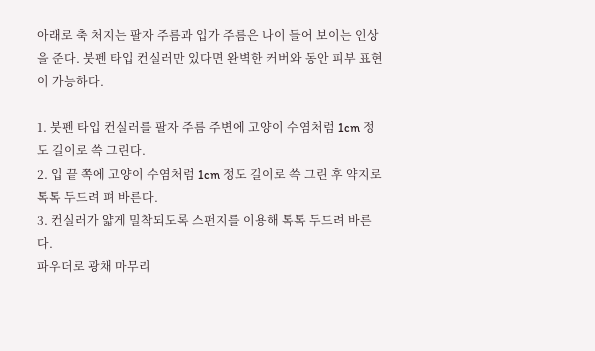아래로 축 처지는 팔자 주름과 입가 주름은 나이 들어 보이는 인상을 준다. 붓펜 타입 컨실러만 있다면 완벽한 커버와 동안 피부 표현이 가능하다.

1. 붓펜 타입 컨실러를 팔자 주름 주변에 고양이 수염처럼 1cm 정도 길이로 쓱 그린다.
2. 입 끝 쪽에 고양이 수염처럼 1cm 정도 길이로 쓱 그린 후 약지로 톡톡 두드려 펴 바른다.
3. 컨실러가 얇게 밀착되도록 스펀지를 이용해 톡톡 두드려 바른다.
파우더로 광채 마무리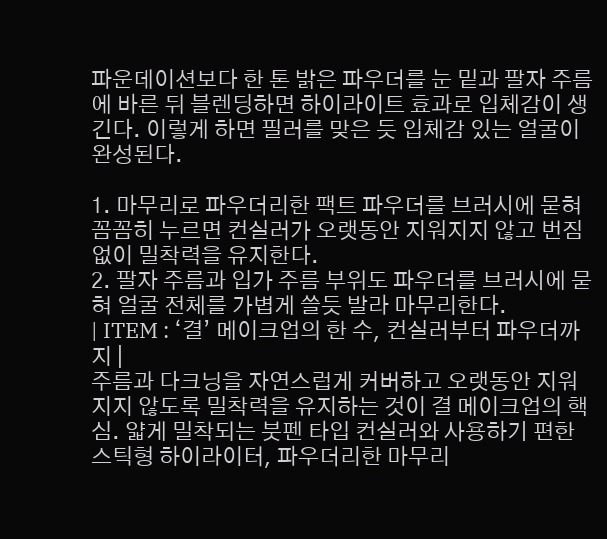파운데이션보다 한 톤 밝은 파우더를 눈 밑과 팔자 주름에 바른 뒤 블렌딩하면 하이라이트 효과로 입체감이 생긴다. 이렇게 하면 필러를 맞은 듯 입체감 있는 얼굴이 완성된다.

1. 마무리로 파우더리한 팩트 파우더를 브러시에 묻혀 꼼꼼히 누르면 컨실러가 오랫동안 지워지지 않고 번짐 없이 밀착력을 유지한다.
2. 팔자 주름과 입가 주름 부위도 파우더를 브러시에 묻혀 얼굴 전체를 가볍게 쓸듯 발라 마무리한다.
| ITEM : ‘결’ 메이크업의 한 수, 컨실러부터 파우더까지 |
주름과 다크닝을 자연스럽게 커버하고 오랫동안 지워지지 않도록 밀착력을 유지하는 것이 결 메이크업의 핵심. 얇게 밀착되는 붓펜 타입 컨실러와 사용하기 편한 스틱형 하이라이터, 파우더리한 마무리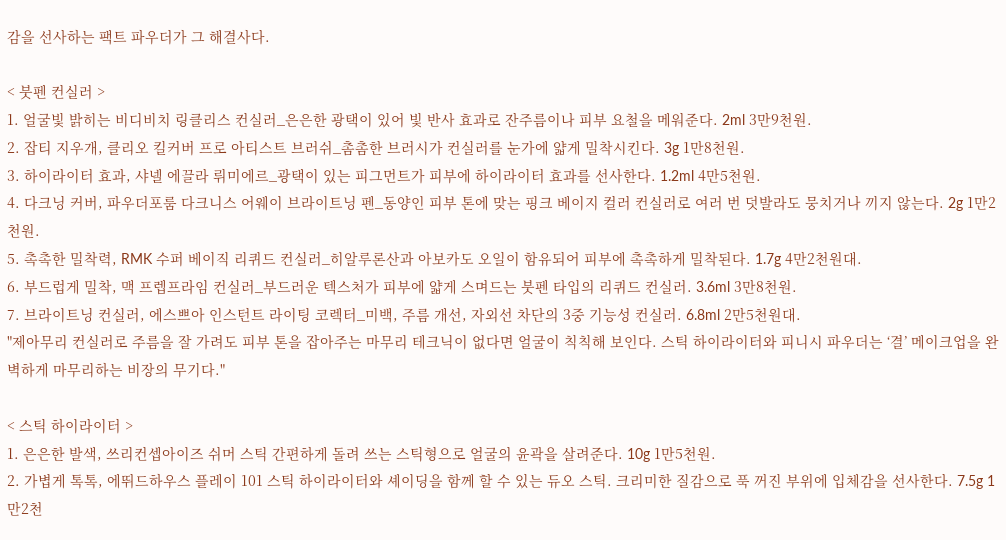감을 선사하는 팩트 파우더가 그 해결사다.

< 붓펜 컨실러 >
1. 얼굴빛 밝히는 비디비치 링클리스 컨실러_은은한 광택이 있어 빛 반사 효과로 잔주름이나 피부 요철을 메워준다. 2ml 3만9천원.
2. 잡티 지우개, 클리오 킬커버 프로 아티스트 브러쉬_촘촘한 브러시가 컨실러를 눈가에 얇게 밀착시킨다. 3g 1만8천원.
3. 하이라이터 효과, 샤넬 에끌라 뤼미에르_광택이 있는 피그먼트가 피부에 하이라이터 효과를 선사한다. 1.2ml 4만5천원.
4. 다크닝 커버, 파우더포룸 다크니스 어웨이 브라이트닝 펜_동양인 피부 톤에 맞는 핑크 베이지 컬러 컨실러로 여러 번 덧발라도 뭉치거나 끼지 않는다. 2g 1만2천원.
5. 촉촉한 밀착력, RMK 수퍼 베이직 리퀴드 컨실러_히알루론산과 아보카도 오일이 함유되어 피부에 촉촉하게 밀착된다. 1.7g 4만2천원대.
6. 부드럽게 밀착, 맥 프렙프라임 컨실러_부드러운 텍스처가 피부에 얇게 스며드는 붓펜 타입의 리퀴드 컨실러. 3.6ml 3만8천원.
7. 브라이트닝 컨실러, 에스쁘아 인스턴트 라이팅 코렉터_미백, 주름 개선, 자외선 차단의 3중 기능성 컨실러. 6.8ml 2만5천원대.
"제아무리 컨실러로 주름을 잘 가려도 피부 톤을 잡아주는 마무리 테크닉이 없다면 얼굴이 칙칙해 보인다. 스틱 하이라이터와 피니시 파우더는 ‘결’ 메이크업을 완벽하게 마무리하는 비장의 무기다."

< 스틱 하이라이터 >
1. 은은한 발색, 쓰리컨셉아이즈 쉬머 스틱 간편하게 돌려 쓰는 스틱형으로 얼굴의 윤곽을 살려준다. 10g 1만5천원.
2. 가볍게 톡톡, 에뛰드하우스 플레이 101 스틱 하이라이터와 셰이딩을 함께 할 수 있는 듀오 스틱. 크리미한 질감으로 푹 꺼진 부위에 입체감을 선사한다. 7.5g 1만2천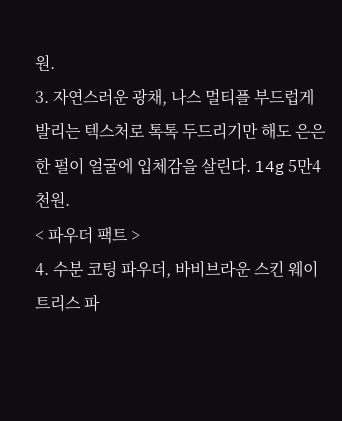원.
3. 자연스러운 광채, 나스 멀티플 부드럽게 발리는 텍스처로 톡톡 두드리기만 해도 은은한 펄이 얼굴에 입체감을 살린다. 14g 5만4천원.
< 파우더 팩트 >
4. 수분 코팅 파우더, 바비브라운 스킨 웨이트리스 파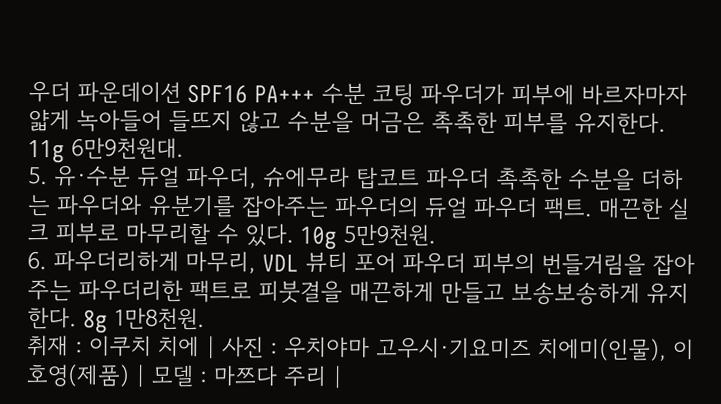우더 파운데이션 SPF16 PA+++ 수분 코팅 파우더가 피부에 바르자마자 얇게 녹아들어 들뜨지 않고 수분을 머금은 촉촉한 피부를 유지한다. 11g 6만9천원대.
5. 유·수분 듀얼 파우더, 슈에무라 탑코트 파우더 촉촉한 수분을 더하는 파우더와 유분기를 잡아주는 파우더의 듀얼 파우더 팩트. 매끈한 실크 피부로 마무리할 수 있다. 10g 5만9천원.
6. 파우더리하게 마무리, VDL 뷰티 포어 파우더 피부의 번들거림을 잡아주는 파우더리한 팩트로 피붓결을 매끈하게 만들고 보송보송하게 유지한다. 8g 1만8천원.
취재 : 이쿠치 치에 | 사진 : 우치야마 고우시·기요미즈 치에미(인물), 이호영(제품) | 모델 : 마쯔다 주리 |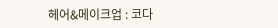헤어&메이크업 : 코다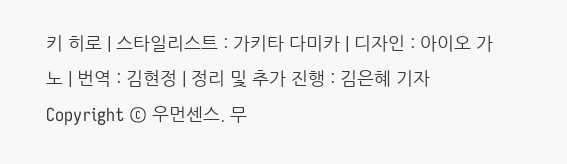키 히로 | 스타일리스트 : 가키타 다미카 | 디자인 : 아이오 가노 | 번역 : 김현정 | 정리 및 추가 진행 : 김은혜 기자
Copyright © 우먼센스. 무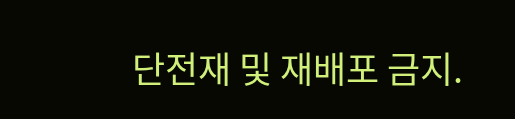단전재 및 재배포 금지.